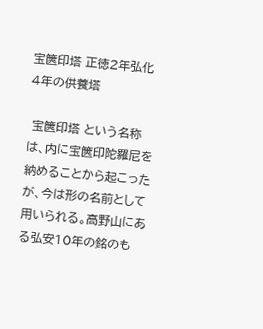宝篋印塔 正徳2年弘化4年の供養塔

 宝篋印塔 という名称は、内に宝篋印陀羅尼を納めることから起こったが、今は形の名前として用いられる。高野山にある弘安10年の銘のも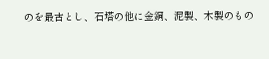のを最古とし、石塔の他に金銅、泥製、木製のもの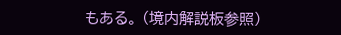もある。 (境内解説板参照)